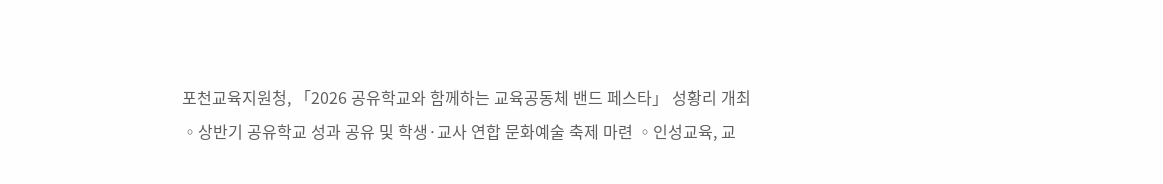포천교육지원청, 「2026 공유학교와 함께하는 교육공동체 밴드 페스타」 성황리 개최
◦상반기 공유학교 성과 공유 및 학생·교사 연합 문화예술 축제 마련 ◦인성교육, 교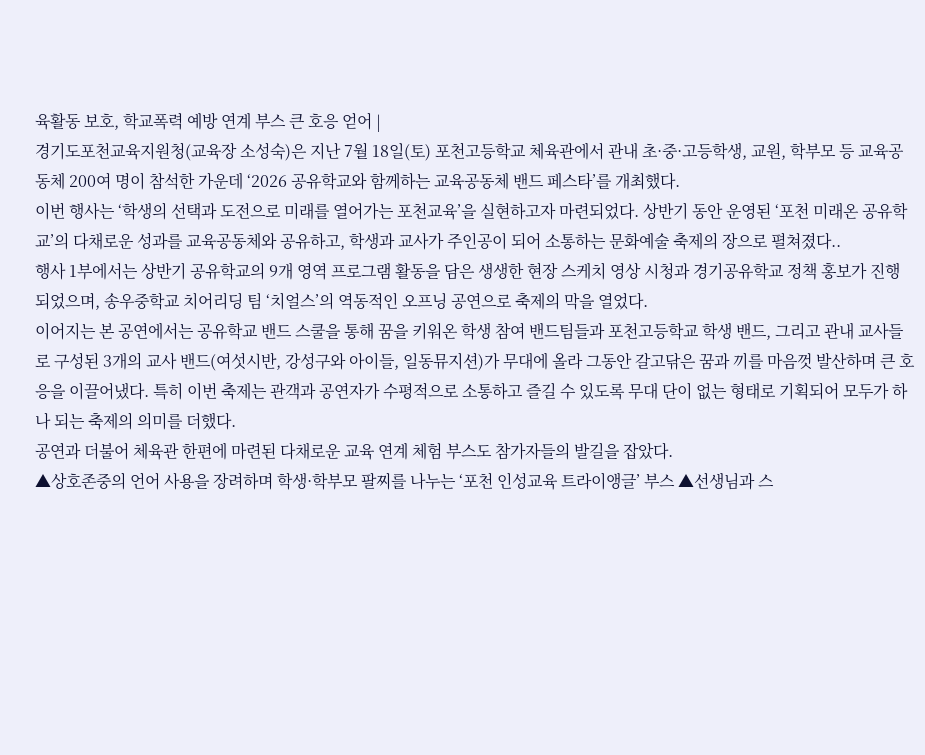육활동 보호, 학교폭력 예방 연계 부스 큰 호응 얻어 |
경기도포천교육지원청(교육장 소성숙)은 지난 7월 18일(토) 포천고등학교 체육관에서 관내 초·중·고등학생, 교원, 학부모 등 교육공동체 200여 명이 참석한 가운데 ‘2026 공유학교와 함께하는 교육공동체 밴드 페스타’를 개최했다.
이번 행사는 ‘학생의 선택과 도전으로 미래를 열어가는 포천교육’을 실현하고자 마련되었다. 상반기 동안 운영된 ‘포천 미래온 공유학교’의 다채로운 성과를 교육공동체와 공유하고, 학생과 교사가 주인공이 되어 소통하는 문화예술 축제의 장으로 펼쳐졌다..
행사 1부에서는 상반기 공유학교의 9개 영역 프로그램 활동을 담은 생생한 현장 스케치 영상 시청과 경기공유학교 정책 홍보가 진행되었으며, 송우중학교 치어리딩 팀 ‘치얼스’의 역동적인 오프닝 공연으로 축제의 막을 열었다.
이어지는 본 공연에서는 공유학교 밴드 스쿨을 통해 꿈을 키워온 학생 참여 밴드팀들과 포천고등학교 학생 밴드, 그리고 관내 교사들로 구성된 3개의 교사 밴드(여섯시반, 강성구와 아이들, 일동뮤지션)가 무대에 올라 그동안 갈고닦은 꿈과 끼를 마음껏 발산하며 큰 호응을 이끌어냈다. 특히 이번 축제는 관객과 공연자가 수평적으로 소통하고 즐길 수 있도록 무대 단이 없는 형태로 기획되어 모두가 하나 되는 축제의 의미를 더했다.
공연과 더불어 체육관 한편에 마련된 다채로운 교육 연계 체험 부스도 참가자들의 발길을 잡았다.
▲상호존중의 언어 사용을 장려하며 학생·학부모 팔찌를 나누는 ‘포천 인성교육 트라이앵글’ 부스 ▲선생님과 스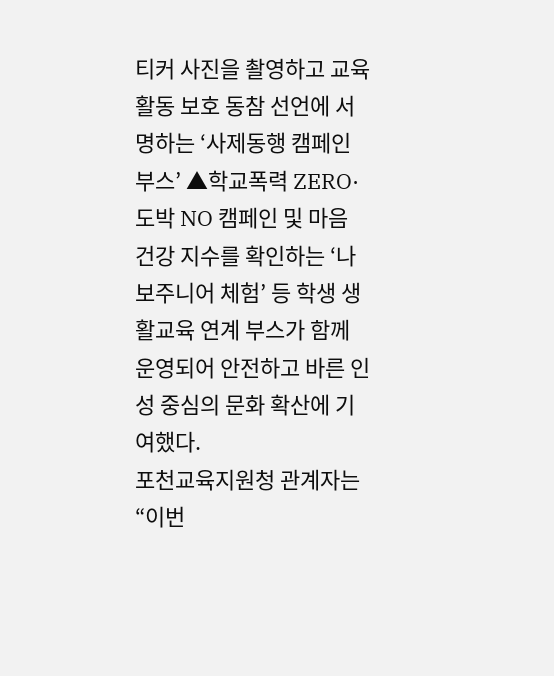티커 사진을 촬영하고 교육활동 보호 동참 선언에 서명하는 ‘사제동행 캠페인 부스’ ▲학교폭력 ZERO·도박 NO 캠페인 및 마음 건강 지수를 확인하는 ‘나보주니어 체험’ 등 학생 생활교육 연계 부스가 함께 운영되어 안전하고 바른 인성 중심의 문화 확산에 기여했다.
포천교육지원청 관계자는 “이번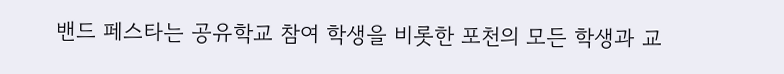밴드 페스타는 공유학교 참여 학생을 비롯한 포천의 모든 학생과 교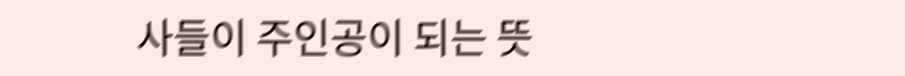사들이 주인공이 되는 뜻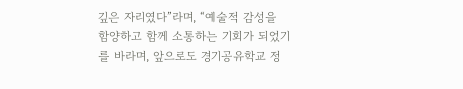깊은 자리였다”라며, “예술적 감성을 함양하고 함께 소통하는 기회가 되었기를 바라며, 앞으로도 경기공유학교 정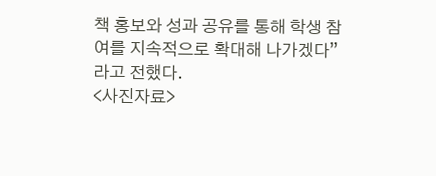책 홍보와 성과 공유를 통해 학생 참여를 지속적으로 확대해 나가겠다”라고 전했다.
<사진자료>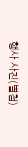행사 사진(별첨)